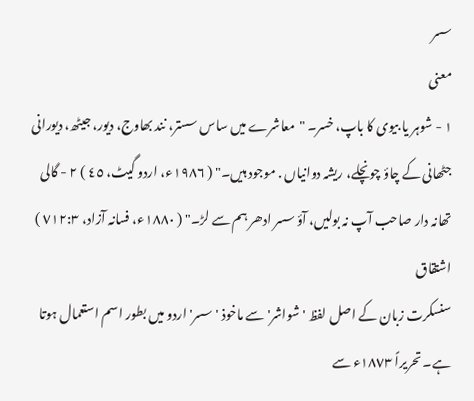سسر
معنی
١ - شوہر یا بیوی کا باپ، خسر۔ "معاشرے میں ساس سستر، نند بھاوج، دیور، جیٹھ، دیورانی جٹھانی کے چاؤ چونچلے، ریشہ دوانیاں . موجود ہیں۔" ( ١٩٨٦ء، اردو گیٹ، ٤٥ ) ٢ - گالی تھانہ دار صاحب آپ نہ بولیں، آؤ سسر ادھر ہم سے لڑ۔" ( ١٨٨٠ء، فسانہ آزاد، ٧١٢:٣ )
اشتقاق
سنسکرت زبان کے اصل لفظ 'شواشر' سے ماخوذ 'سسر' اردو میں بطور اسم استعمال ہوتا ہے۔ تحریراً ١٨٧٣ء سے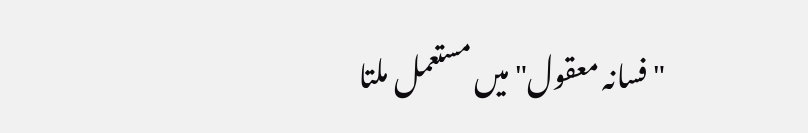"فسانہ معقول" میں مستعمل ملتا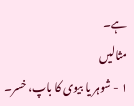ہے۔
مثالیں
١ - شوہر یا بیوی کا باپ، خسر۔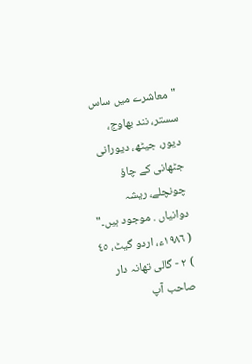"معاشرے میں ساس سستر، نند بھاوج، دیور، جیٹھ، دیورانی جٹھانی کے چاؤ چونچلے، ریشہ دوانیاں . موجود ہیں۔" ( ١٩٨٦ء، اردو گیٹ، ٤٥ ) ٢ - گالی تھانہ دار صاحب آپ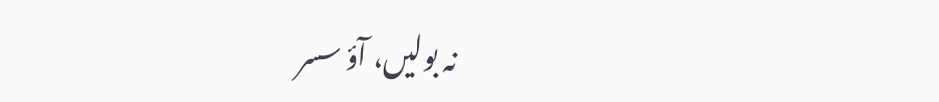نہ بولیں، آؤ سسر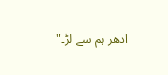ادھر ہم سے لڑ۔"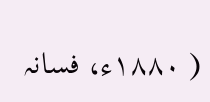( ١٨٨٠ء، فسانہ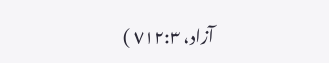آزاد، ٧١٢:٣ )